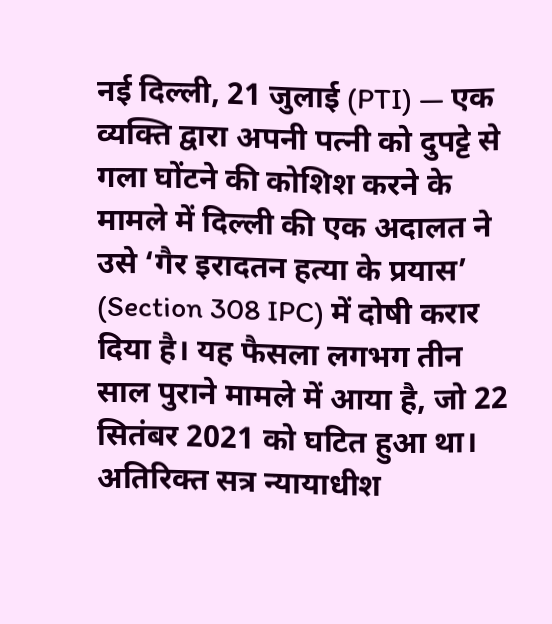नई दिल्ली, 21 जुलाई (PTI) — एक व्यक्ति द्वारा अपनी पत्नी को दुपट्टे से गला घोंटने की कोशिश करने के मामले में दिल्ली की एक अदालत ने उसे ‘गैर इरादतन हत्या के प्रयास’ (Section 308 IPC) में दोषी करार दिया है। यह फैसला लगभग तीन साल पुराने मामले में आया है, जो 22 सितंबर 2021 को घटित हुआ था।
अतिरिक्त सत्र न्यायाधीश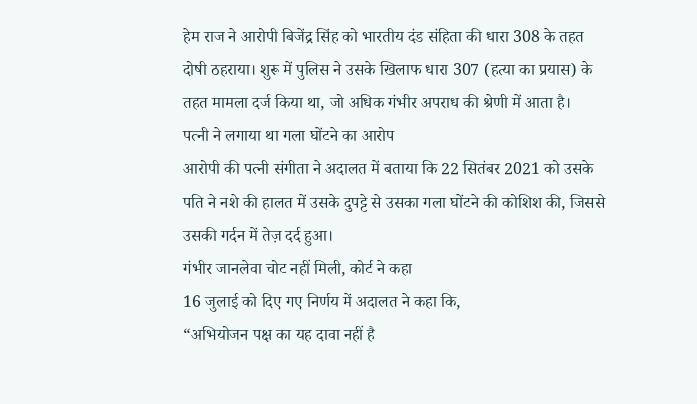हेम राज ने आरोपी बिजेंद्र सिंह को भारतीय दंड संहिता की धारा 308 के तहत दोषी ठहराया। शुरू में पुलिस ने उसके खिलाफ धारा 307 (हत्या का प्रयास) के तहत मामला दर्ज किया था, जो अधिक गंभीर अपराध की श्रेणी में आता है।
पत्नी ने लगाया था गला घोंटने का आरोप
आरोपी की पत्नी संगीता ने अदालत में बताया कि 22 सितंबर 2021 को उसके पति ने नशे की हालत में उसके दुपट्टे से उसका गला घोंटने की कोशिश की, जिससे उसकी गर्दन में तेज़ दर्द हुआ।
गंभीर जानलेवा चोट नहीं मिली, कोर्ट ने कहा
16 जुलाई को दिए गए निर्णय में अदालत ने कहा कि,
“अभियोजन पक्ष का यह दावा नहीं है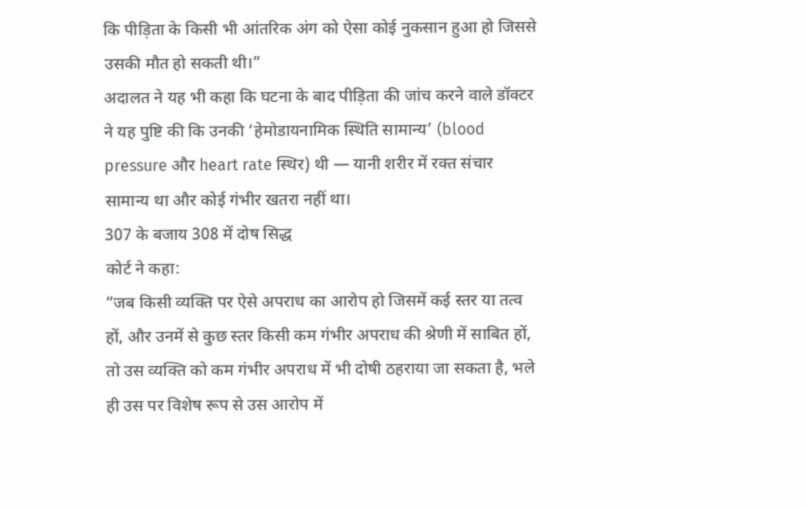कि पीड़िता के किसी भी आंतरिक अंग को ऐसा कोई नुकसान हुआ हो जिससे उसकी मौत हो सकती थी।”
अदालत ने यह भी कहा कि घटना के बाद पीड़िता की जांच करने वाले डॉक्टर ने यह पुष्टि की कि उनकी ‘हेमोडायनामिक स्थिति सामान्य’ (blood pressure और heart rate स्थिर) थी — यानी शरीर में रक्त संचार सामान्य था और कोई गंभीर खतरा नहीं था।
307 के बजाय 308 में दोष सिद्ध
कोर्ट ने कहा:
“जब किसी व्यक्ति पर ऐसे अपराध का आरोप हो जिसमें कई स्तर या तत्व हों, और उनमें से कुछ स्तर किसी कम गंभीर अपराध की श्रेणी में साबित हों, तो उस व्यक्ति को कम गंभीर अपराध में भी दोषी ठहराया जा सकता है, भले ही उस पर विशेष रूप से उस आरोप में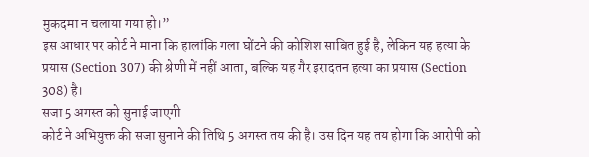मुकदमा न चलाया गया हो।”
इस आधार पर कोर्ट ने माना कि हालांकि गला घोंटने की कोशिश साबित हुई है, लेकिन यह हत्या के प्रयास (Section 307) की श्रेणी में नहीं आता, बल्कि यह गैर इरादतन हत्या का प्रयास (Section 308) है।
सजा 5 अगस्त को सुनाई जाएगी
कोर्ट ने अभियुक्त की सजा सुनाने की तिथि 5 अगस्त तय की है। उस दिन यह तय होगा कि आरोपी को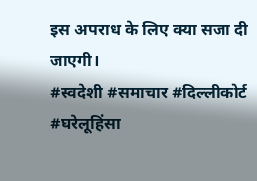इस अपराध के लिए क्या सजा दी जाएगी।
#स्वदेशी #समाचार #दिल्लीकोर्ट #घरेलूहिंसा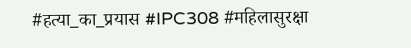#हत्या_का_प्रयास #IPC308 #महिलासुरक्षा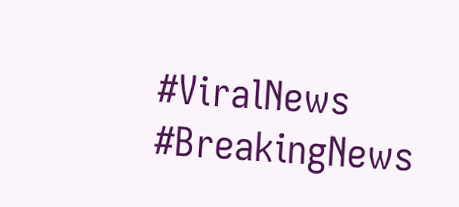#ViralNews #BreakingNews